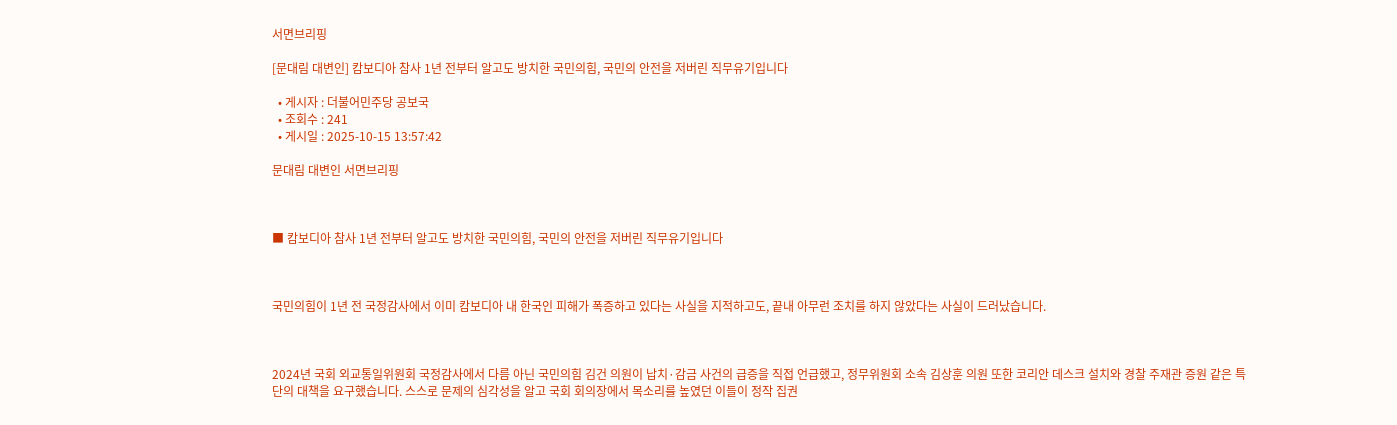서면브리핑

[문대림 대변인] 캄보디아 참사 1년 전부터 알고도 방치한 국민의힘, 국민의 안전을 저버린 직무유기입니다

  • 게시자 : 더불어민주당 공보국
  • 조회수 : 241
  • 게시일 : 2025-10-15 13:57:42

문대림 대변인 서면브리핑



■ 캄보디아 참사 1년 전부터 알고도 방치한 국민의힘, 국민의 안전을 저버린 직무유기입니다



국민의힘이 1년 전 국정감사에서 이미 캄보디아 내 한국인 피해가 폭증하고 있다는 사실을 지적하고도, 끝내 아무런 조치를 하지 않았다는 사실이 드러났습니다.



2024년 국회 외교통일위원회 국정감사에서 다름 아닌 국민의힘 김건 의원이 납치·감금 사건의 급증을 직접 언급했고, 정무위원회 소속 김상훈 의원 또한 코리안 데스크 설치와 경찰 주재관 증원 같은 특단의 대책을 요구했습니다. 스스로 문제의 심각성을 알고 국회 회의장에서 목소리를 높였던 이들이 정작 집권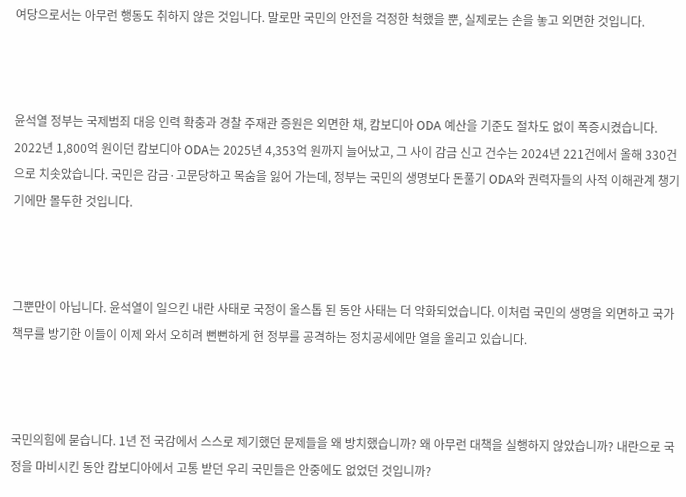여당으로서는 아무런 행동도 취하지 않은 것입니다. 말로만 국민의 안전을 걱정한 척했을 뿐, 실제로는 손을 놓고 외면한 것입니다.



윤석열 정부는 국제범죄 대응 인력 확충과 경찰 주재관 증원은 외면한 채, 캄보디아 ODA 예산을 기준도 절차도 없이 폭증시켰습니다. 2022년 1,800억 원이던 캄보디아 ODA는 2025년 4,353억 원까지 늘어났고, 그 사이 감금 신고 건수는 2024년 221건에서 올해 330건으로 치솟았습니다. 국민은 감금·고문당하고 목숨을 잃어 가는데, 정부는 국민의 생명보다 돈풀기 ODA와 권력자들의 사적 이해관계 챙기기에만 몰두한 것입니다.



그뿐만이 아닙니다. 윤석열이 일으킨 내란 사태로 국정이 올스톱 된 동안 사태는 더 악화되었습니다. 이처럼 국민의 생명을 외면하고 국가 책무를 방기한 이들이 이제 와서 오히려 뻔뻔하게 현 정부를 공격하는 정치공세에만 열을 올리고 있습니다.



국민의힘에 묻습니다. 1년 전 국감에서 스스로 제기했던 문제들을 왜 방치했습니까? 왜 아무런 대책을 실행하지 않았습니까? 내란으로 국정을 마비시킨 동안 캄보디아에서 고통 받던 우리 국민들은 안중에도 없었던 것입니까?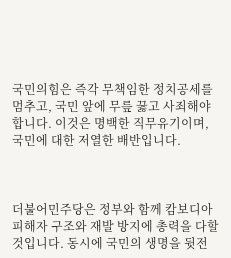국민의힘은 즉각 무책임한 정치공세를 멈추고, 국민 앞에 무릎 꿇고 사죄해야 합니다. 이것은 명백한 직무유기이며, 국민에 대한 저열한 배반입니다.



더불어민주당은 정부와 함께 캄보디아 피해자 구조와 재발 방지에 총력을 다할 것입니다. 동시에 국민의 생명을 뒷전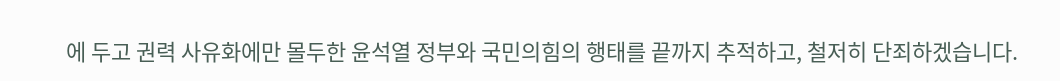에 두고 권력 사유화에만 몰두한 윤석열 정부와 국민의힘의 행태를 끝까지 추적하고, 철저히 단죄하겠습니다.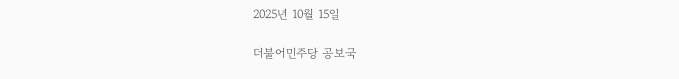2025년 10월 15일

더불어민주당 공보국